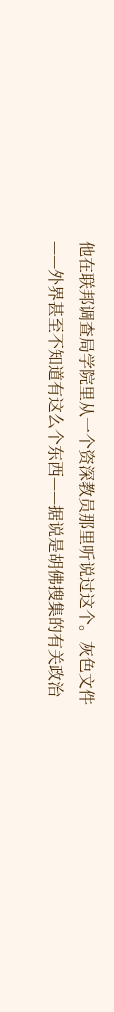他在联邦调查局学院里从一个资深教员那里听说过这个。灰色文件——外界甚至不知道有这么个东西——据说是胡佛搜集的有关政治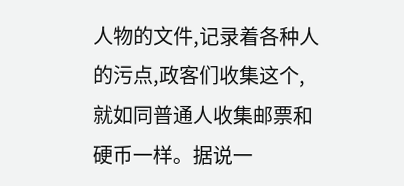人物的文件,记录着各种人的污点,政客们收集这个,就如同普通人收集邮票和硬币一样。据说一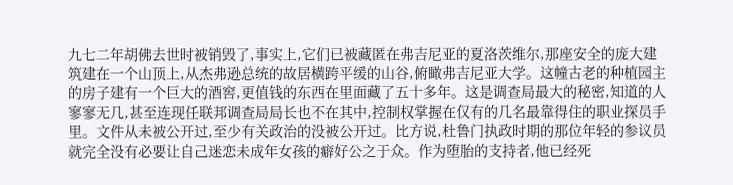九七二年胡佛去世时被销毁了,事实上,它们已被藏匿在弗吉尼亚的夏洛茨维尔,那座安全的庞大建筑建在一个山顶上,从杰弗逊总统的故居横跨平缓的山谷,俯瞰弗吉尼亚大学。这幢古老的种植园主的房子建有一个巨大的酒窖,更值钱的东西在里面藏了五十多年。这是调查局最大的秘密,知道的人寥寥无几,甚至连现任联邦调查局局长也不在其中,控制权掌握在仅有的几名最靠得住的职业探员手里。文件从未被公开过,至少有关政治的没被公开过。比方说,杜鲁门执政时期的那位年轻的参议员就完全没有必要让自己迷恋未成年女孩的癖好公之于众。作为堕胎的支持者,他已经死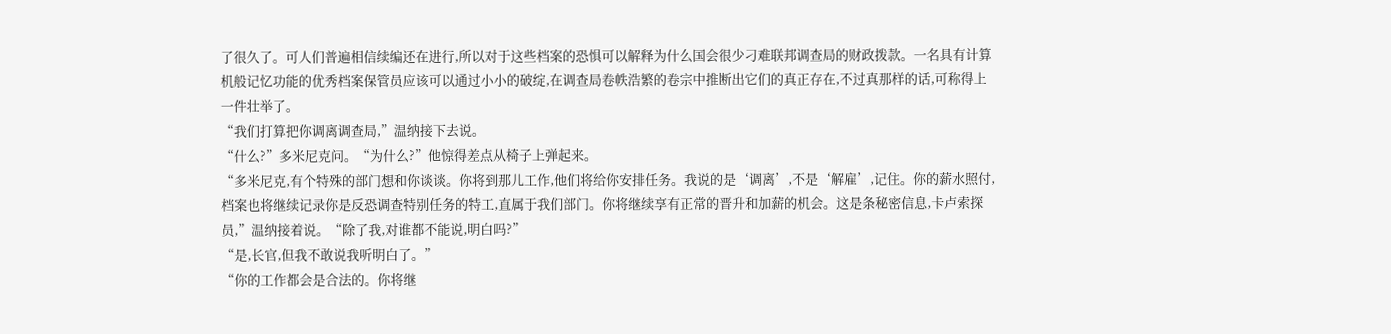了很久了。可人们普遍相信续编还在进行,所以对于这些档案的恐惧可以解释为什么国会很少刁难联邦调查局的财政拨款。一名具有计算机般记忆功能的优秀档案保管员应该可以通过小小的破绽,在调查局卷帙浩繁的卷宗中推断出它们的真正存在,不过真那样的话,可称得上一件壮举了。
“我们打算把你调离调查局,”温纳接下去说。
“什么?”多米尼克问。“为什么?”他惊得差点从椅子上弹起来。
“多米尼克,有个特殊的部门想和你谈谈。你将到那儿工作,他们将给你安排任务。我说的是‘调离’,不是‘解雇’,记住。你的薪水照付,档案也将继续记录你是反恐调查特别任务的特工,直属于我们部门。你将继续享有正常的晋升和加薪的机会。这是条秘密信息,卡卢索探员,”温纳接着说。“除了我,对谁都不能说,明白吗?”
“是,长官,但我不敢说我听明白了。”
“你的工作都会是合法的。你将继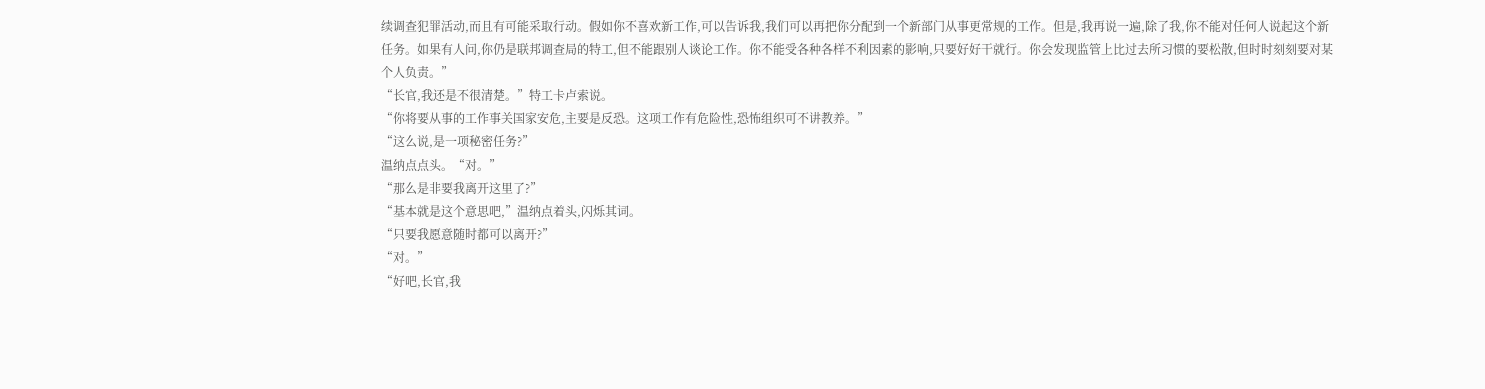续调查犯罪活动,而且有可能采取行动。假如你不喜欢新工作,可以告诉我,我们可以再把你分配到一个新部门从事更常规的工作。但是,我再说一遍,除了我,你不能对任何人说起这个新任务。如果有人问,你仍是联邦调查局的特工,但不能跟别人谈论工作。你不能受各种各样不利因素的影响,只要好好干就行。你会发现监管上比过去所习惯的要松散,但时时刻刻要对某个人负责。”
“长官,我还是不很清楚。”特工卡卢索说。
“你将要从事的工作事关国家安危,主要是反恐。这项工作有危险性,恐怖组织可不讲教养。”
“这么说,是一项秘密任务?”
温纳点点头。“对。”
“那么是非要我离开这里了?”
“基本就是这个意思吧,”温纳点着头,闪烁其词。
“只要我愿意随时都可以离开?”
“对。”
“好吧,长官,我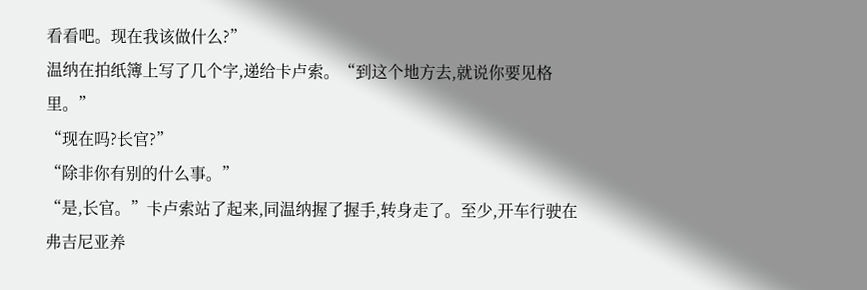看看吧。现在我该做什么?”
温纳在拍纸簿上写了几个字,递给卡卢索。“到这个地方去,就说你要见格里。”
“现在吗?长官?”
“除非你有别的什么事。”
“是,长官。”卡卢索站了起来,同温纳握了握手,转身走了。至少,开车行驶在弗吉尼亚养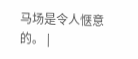马场是令人惬意的。 |